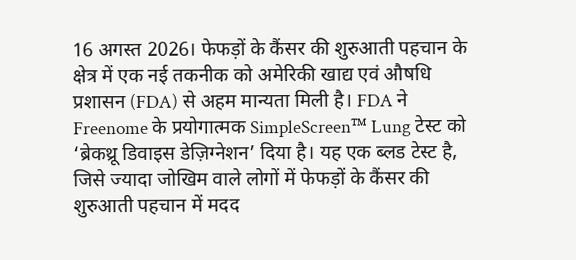16 अगस्त 2026। फेफड़ों के कैंसर की शुरुआती पहचान के क्षेत्र में एक नई तकनीक को अमेरिकी खाद्य एवं औषधि प्रशासन (FDA) से अहम मान्यता मिली है। FDA ने Freenome के प्रयोगात्मक SimpleScreen™ Lung टेस्ट को ‘ब्रेकथ्रू डिवाइस डेज़िग्नेशन’ दिया है। यह एक ब्लड टेस्ट है, जिसे ज्यादा जोखिम वाले लोगों में फेफड़ों के कैंसर की शुरुआती पहचान में मदद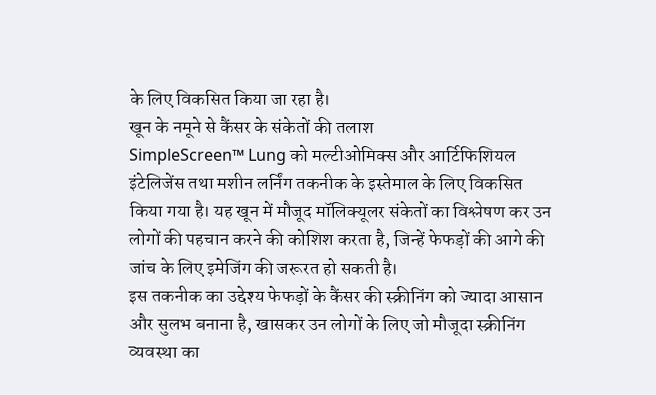के लिए विकसित किया जा रहा है।
खून के नमूने से कैंसर के संकेतों की तलाश
SimpleScreen™ Lung को मल्टीओमिक्स और आर्टिफिशियल इंटेलिजेंस तथा मशीन लर्निंग तकनीक के इस्तेमाल के लिए विकसित किया गया है। यह खून में मौजूद मॉलिक्यूलर संकेतों का विश्लेषण कर उन लोगों की पहचान करने की कोशिश करता है, जिन्हें फेफड़ों की आगे की जांच के लिए इमेजिंग की जरूरत हो सकती है।
इस तकनीक का उद्देश्य फेफड़ों के कैंसर की स्क्रीनिंग को ज्यादा आसान और सुलभ बनाना है, खासकर उन लोगों के लिए जो मौजूदा स्क्रीनिंग व्यवस्था का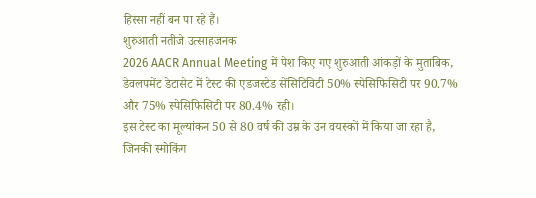हिस्सा नहीं बन पा रहे हैं।
शुरुआती नतीजे उत्साहजनक
2026 AACR Annual Meeting में पेश किए गए शुरुआती आंकड़ों के मुताबिक, डेवलपमेंट डेटासेट में टेस्ट की एडजस्टेड सेंसिटिविटी 50% स्पेसिफिसिटी पर 90.7% और 75% स्पेसिफिसिटी पर 80.4% रही।
इस टेस्ट का मूल्यांकन 50 से 80 वर्ष की उम्र के उन वयस्कों में किया जा रहा है, जिनकी स्मोकिंग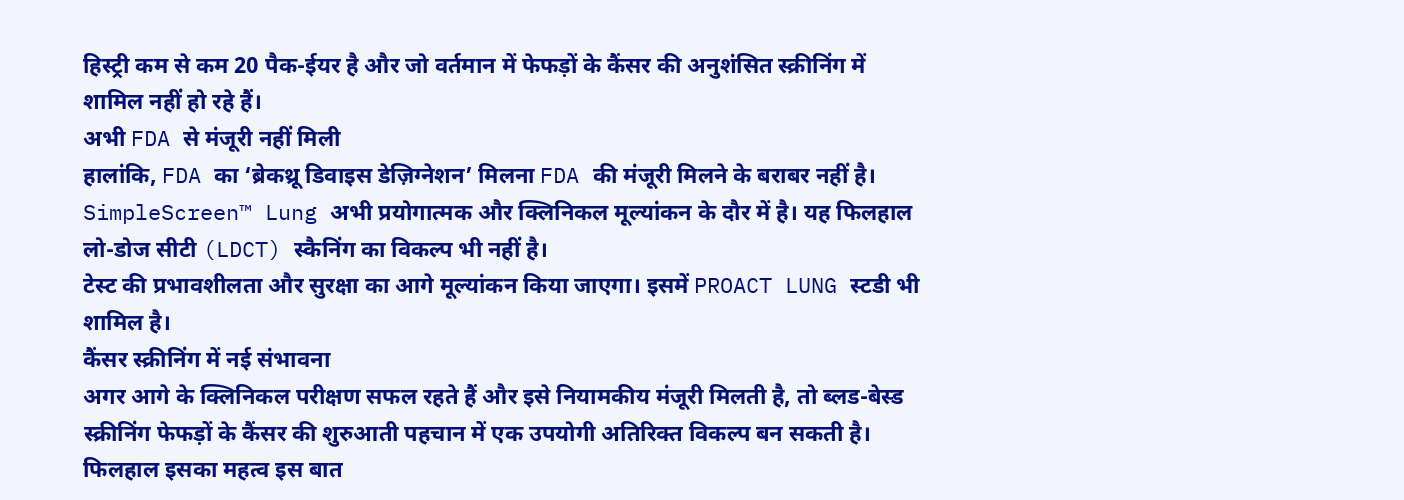हिस्ट्री कम से कम 20 पैक-ईयर है और जो वर्तमान में फेफड़ों के कैंसर की अनुशंसित स्क्रीनिंग में शामिल नहीं हो रहे हैं।
अभी FDA से मंजूरी नहीं मिली
हालांकि, FDA का ‘ब्रेकथ्रू डिवाइस डेज़िग्नेशन’ मिलना FDA की मंजूरी मिलने के बराबर नहीं है। SimpleScreen™ Lung अभी प्रयोगात्मक और क्लिनिकल मूल्यांकन के दौर में है। यह फिलहाल लो-डोज सीटी (LDCT) स्कैनिंग का विकल्प भी नहीं है।
टेस्ट की प्रभावशीलता और सुरक्षा का आगे मूल्यांकन किया जाएगा। इसमें PROACT LUNG स्टडी भी शामिल है।
कैंसर स्क्रीनिंग में नई संभावना
अगर आगे के क्लिनिकल परीक्षण सफल रहते हैं और इसे नियामकीय मंजूरी मिलती है, तो ब्लड-बेस्ड स्क्रीनिंग फेफड़ों के कैंसर की शुरुआती पहचान में एक उपयोगी अतिरिक्त विकल्प बन सकती है।
फिलहाल इसका महत्व इस बात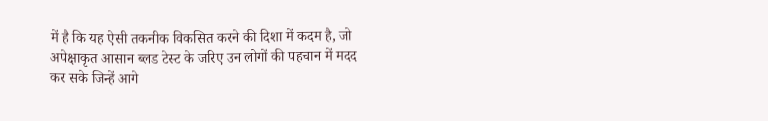में है कि यह ऐसी तकनीक विकसित करने की दिशा में कदम है, जो अपेक्षाकृत आसान ब्लड टेस्ट के जरिए उन लोगों की पहचान में मदद कर सके जिन्हें आगे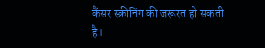कैंसर स्क्रीनिंग की जरूरत हो सकती है।